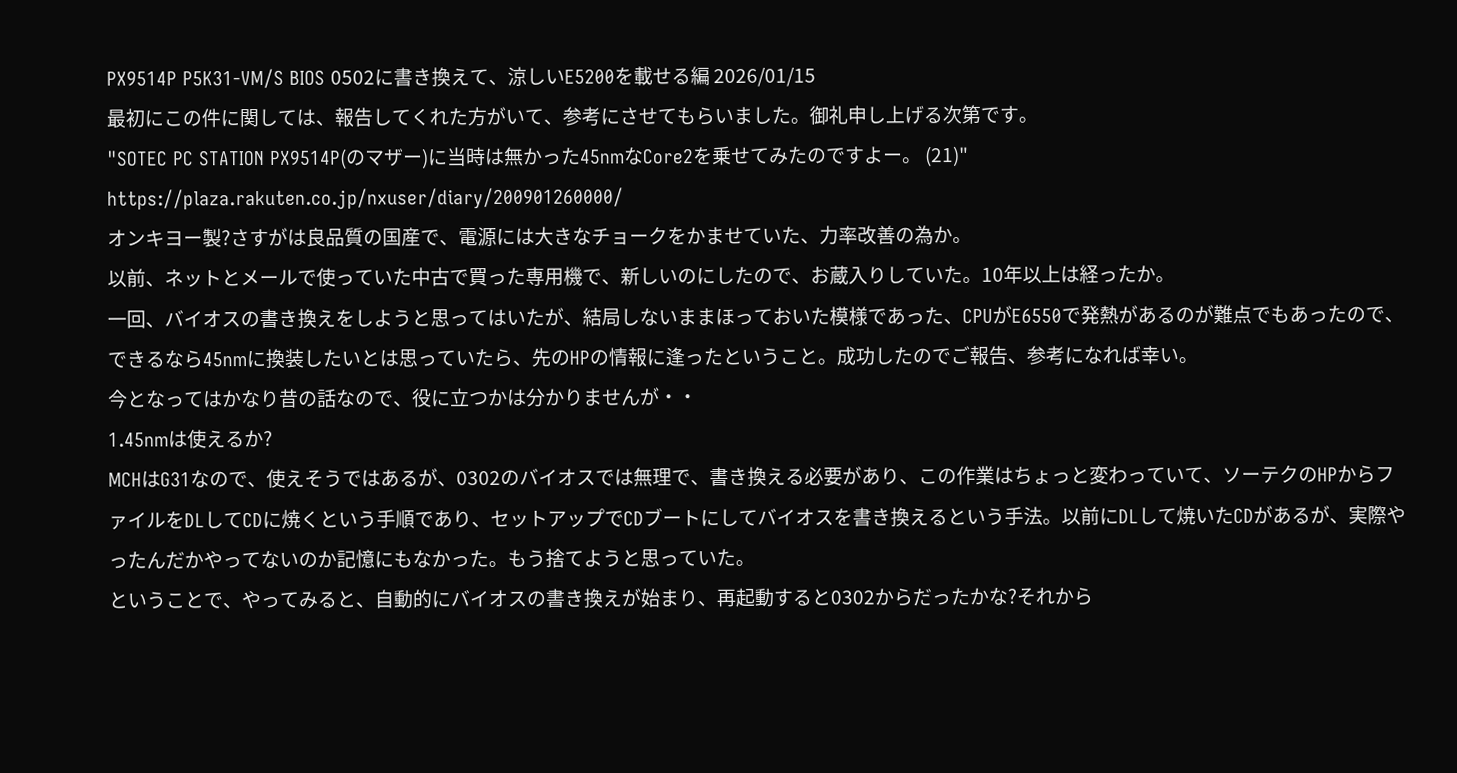PX9514P P5K31-VM/S BIOS 0502に書き換えて、涼しいE5200を載せる編 2026/01/15
最初にこの件に関しては、報告してくれた方がいて、参考にさせてもらいました。御礼申し上げる次第です。
"SOTEC PC STATION PX9514P(のマザー)に当時は無かった45nmなCore2を乗せてみたのですよー。 (21)"
https://plaza.rakuten.co.jp/nxuser/diary/200901260000/
オンキヨー製?さすがは良品質の国産で、電源には大きなチョークをかませていた、力率改善の為か。
以前、ネットとメールで使っていた中古で買った専用機で、新しいのにしたので、お蔵入りしていた。10年以上は経ったか。
一回、バイオスの書き換えをしようと思ってはいたが、結局しないままほっておいた模様であった、CPUがE6550で発熱があるのが難点でもあったので、できるなら45nmに換装したいとは思っていたら、先のHPの情報に逢ったということ。成功したのでご報告、参考になれば幸い。
今となってはかなり昔の話なので、役に立つかは分かりませんが・・
1.45nmは使えるか?
MCHはG31なので、使えそうではあるが、0302のバイオスでは無理で、書き換える必要があり、この作業はちょっと変わっていて、ソーテクのHPからファイルをDLしてCDに焼くという手順であり、セットアップでCDブートにしてバイオスを書き換えるという手法。以前にDLして焼いたCDがあるが、実際やったんだかやってないのか記憶にもなかった。もう捨てようと思っていた。
ということで、やってみると、自動的にバイオスの書き換えが始まり、再起動すると0302からだったかな?それから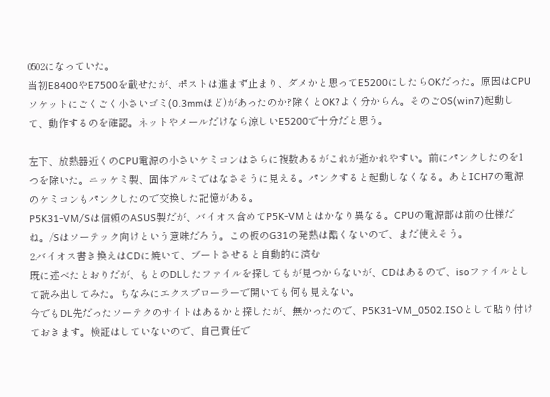0502になっていた。
当初E8400やE7500を載せたが、ポストは進まず止まり、ダメかと思ってE5200にしたらOKだった。原因はCPUソケットにごくごく小さいゴミ(0.3mmほど)があったのか?除くとOK?よく分からん。そのごOS(win7)起動して、動作するのを確認。ネットやメールだけなら涼しいE5200で十分だと思う。

左下、放熱器近くのCPU電源の小さいケミコンはさらに複数あるがこれが逝かれやすい。前にパンクしたのを1つを除いた。ニッケミ製、固体アルミではなさそうに見える。パンクすると起動しなくなる。あとICH7の電源のケミコンもパンクしたので交換した記憶がある。
P5K31-VM/Sは信頼のASUS製だが、バイオス含めてP5K-VMとはかなり異なる。CPUの電源部は前の仕様だね。/Sはソーテック向けという意味だろう。この板のG31の発熱は酷くないので、まだ使えそう。
2.バイオス書き換えはCDに焼いて、ブートさせると自動的に済む
既に述べたとおりだが、もとのDLしたファイルを探してもが見つからないが、CDはあるので、isoファイルとして読み出してみた。ちなみにエクスプローラーで開いても何も見えない。
今でもDL先だったソーテクのサイトはあるかと探したが、無かったので、P5K31-VM_0502.ISOとして貼り付けておきます。検証はしていないので、自己責任で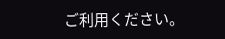ご利用ください。